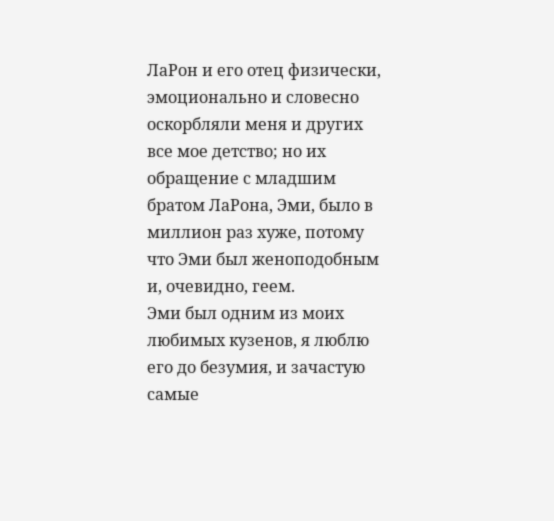ЛаРон и его отец физически, эмоционально и словесно оскорбляли меня и других все мое детство; но их обращение с младшим братом ЛаРона, Эми, было в миллион раз хуже, потому что Эми был женоподобным и, очевидно, геем.
Эми был одним из моих любимых кузенов, я люблю его до безумия, и зачастую самые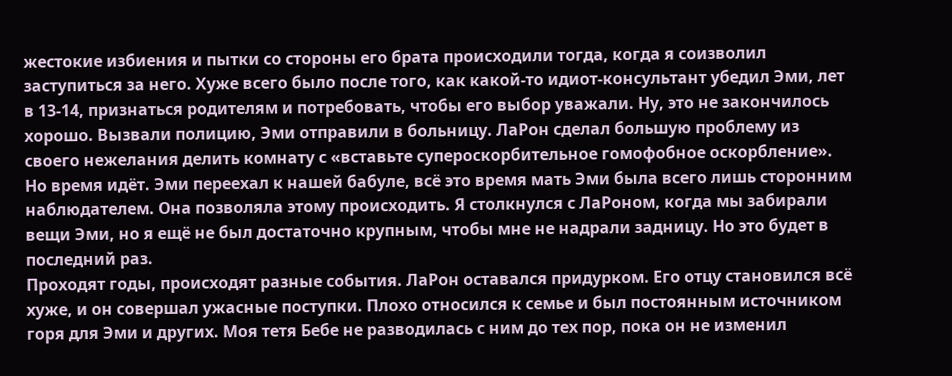жестокие избиения и пытки со стороны его брата происходили тогда, когда я соизволил заступиться за него. Хуже всего было после того, как какой-то идиот-консультант убедил Эми, лет в 13-14, признаться родителям и потребовать, чтобы его выбор уважали. Ну, это не закончилось хорошо. Вызвали полицию, Эми отправили в больницу. ЛаРон сделал большую проблему из своего нежелания делить комнату с «вставьте супероскорбительное гомофобное оскорбление».
Но время идёт. Эми переехал к нашей бабуле, всё это время мать Эми была всего лишь сторонним наблюдателем. Она позволяла этому происходить. Я столкнулся с ЛаРоном, когда мы забирали вещи Эми, но я ещё не был достаточно крупным, чтобы мне не надрали задницу. Но это будет в последний раз.
Проходят годы, происходят разные события. ЛаРон оставался придурком. Его отцу становился всё хуже, и он совершал ужасные поступки. Плохо относился к семье и был постоянным источником горя для Эми и других. Моя тетя Бебе не разводилась с ним до тех пор, пока он не изменил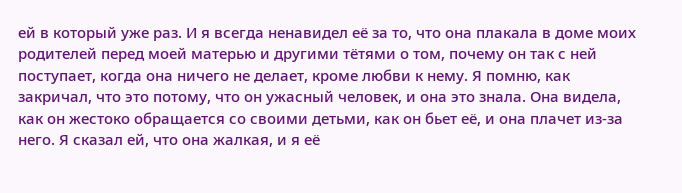ей в который уже раз. И я всегда ненавидел её за то, что она плакала в доме моих родителей перед моей матерью и другими тётями о том, почему он так с ней поступает, когда она ничего не делает, кроме любви к нему. Я помню, как закричал, что это потому, что он ужасный человек, и она это знала. Она видела, как он жестоко обращается со своими детьми, как он бьет её, и она плачет из-за него. Я сказал ей, что она жалкая, и я её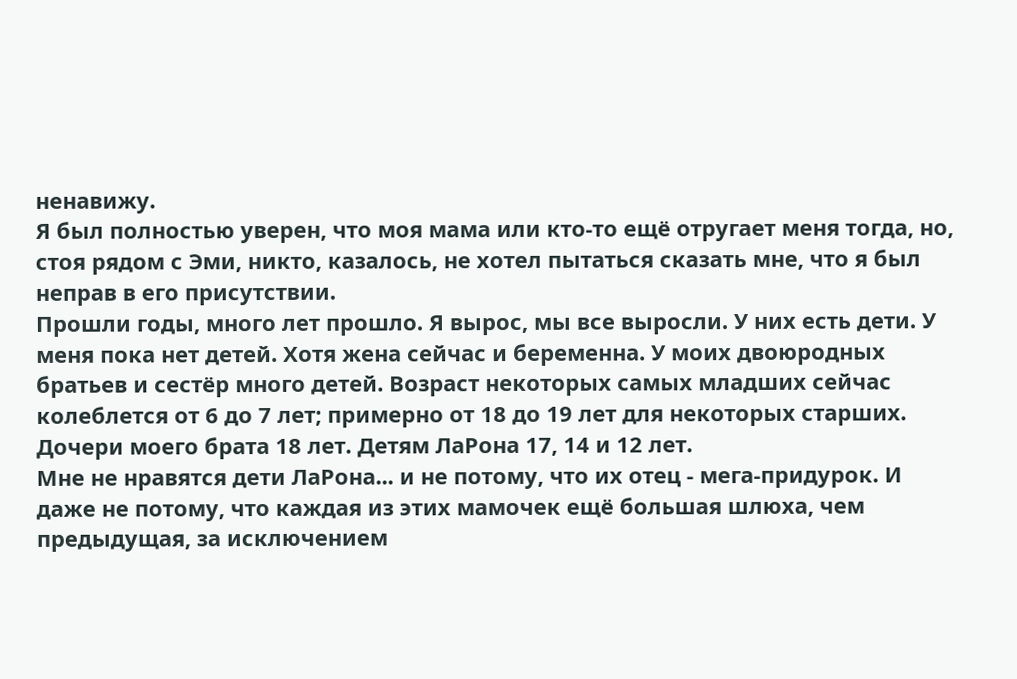ненавижу.
Я был полностью уверен, что моя мама или кто-то ещё отругает меня тогда, но, стоя рядом с Эми, никто, казалось, не хотел пытаться сказать мне, что я был неправ в его присутствии.
Прошли годы, много лет прошло. Я вырос, мы все выросли. У них есть дети. У меня пока нет детей. Хотя жена сейчас и беременна. У моих двоюродных братьев и сестёр много детей. Возраст некоторых самых младших сейчас колеблется от 6 до 7 лет; примерно от 18 до 19 лет для некоторых старших. Дочери моего брата 18 лет. Детям ЛаРона 17, 14 и 12 лет.
Мне не нравятся дети ЛаРона... и не потому, что их отец - мега-придурок. И даже не потому, что каждая из этих мамочек ещё большая шлюха, чем предыдущая, за исключением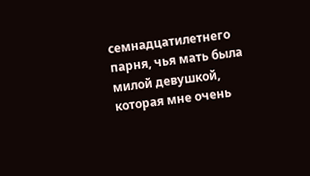семнадцатилетнего парня, чья мать была милой девушкой, которая мне очень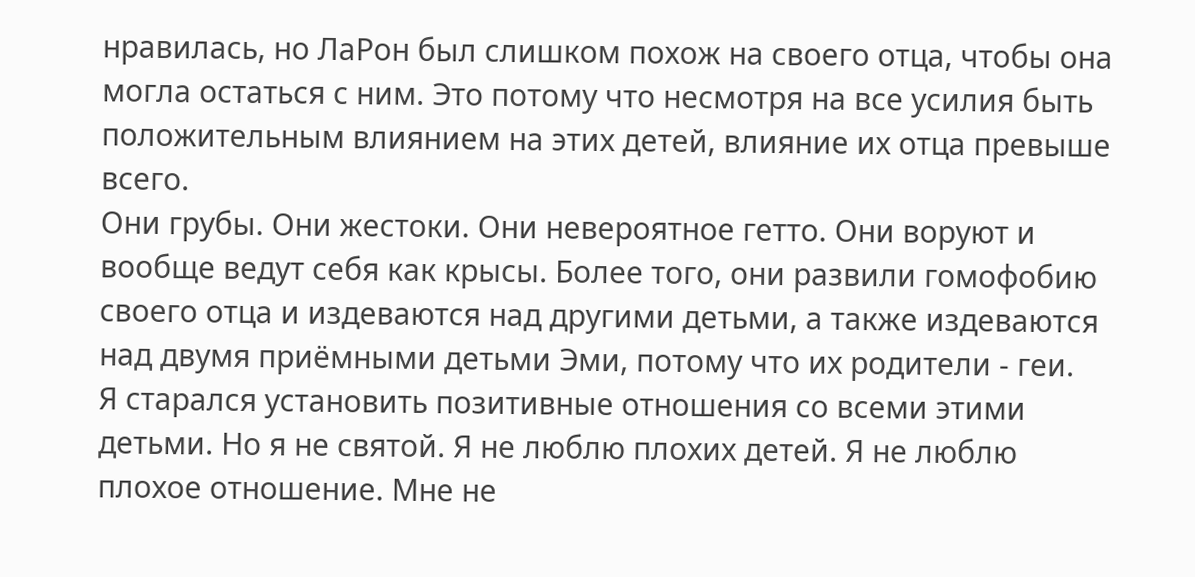нравилась, но ЛаРон был слишком похож на своего отца, чтобы она могла остаться с ним. Это потому что несмотря на все усилия быть положительным влиянием на этих детей, влияние их отца превыше всего.
Они грубы. Они жестоки. Они невероятное гетто. Они воруют и вообще ведут себя как крысы. Более того, они развили гомофобию своего отца и издеваются над другими детьми, а также издеваются над двумя приёмными детьми Эми, потому что их родители - геи.
Я старался установить позитивные отношения со всеми этими детьми. Но я не святой. Я не люблю плохих детей. Я не люблю плохое отношение. Мне не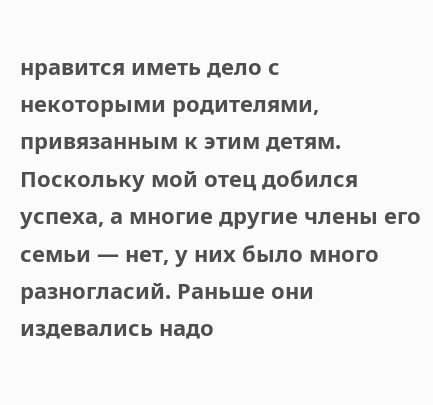нравится иметь дело с некоторыми родителями, привязанным к этим детям.
Поскольку мой отец добился успеха, а многие другие члены его семьи — нет, у них было много разногласий. Раньше они издевались надо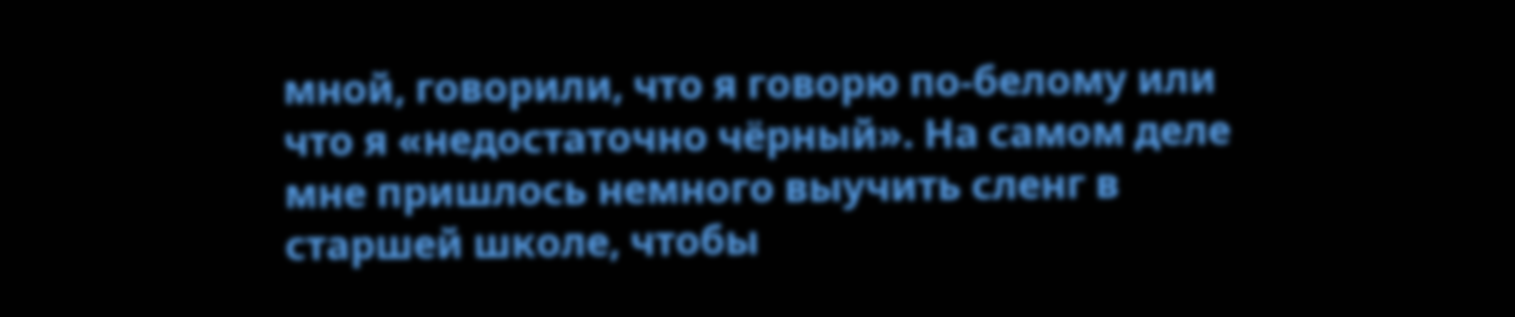мной, говорили, что я говорю по-белому или что я «недостаточно чёрный». На самом деле мне пришлось немного выучить сленг в старшей школе, чтобы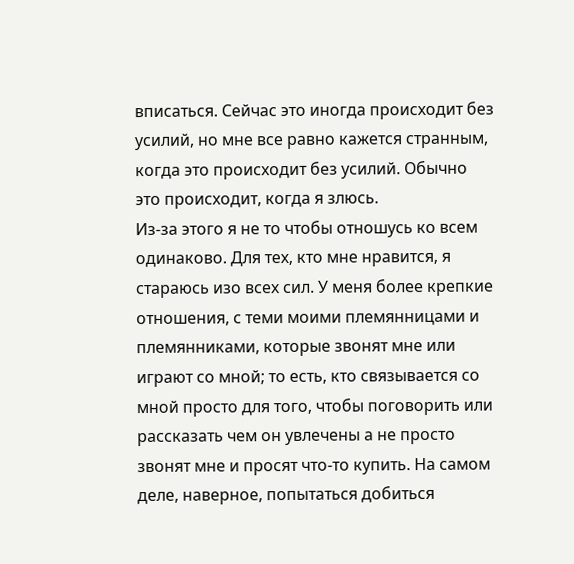вписаться. Сейчас это иногда происходит без усилий, но мне все равно кажется странным, когда это происходит без усилий. Обычно это происходит, когда я злюсь.
Из-за этого я не то чтобы отношусь ко всем одинаково. Для тех, кто мне нравится, я стараюсь изо всех сил. У меня более крепкие отношения, с теми моими племянницами и племянниками, которые звонят мне или играют со мной; то есть, кто связывается со мной просто для того, чтобы поговорить или рассказать чем он увлечены а не просто звонят мне и просят что-то купить. На самом деле, наверное, попытаться добиться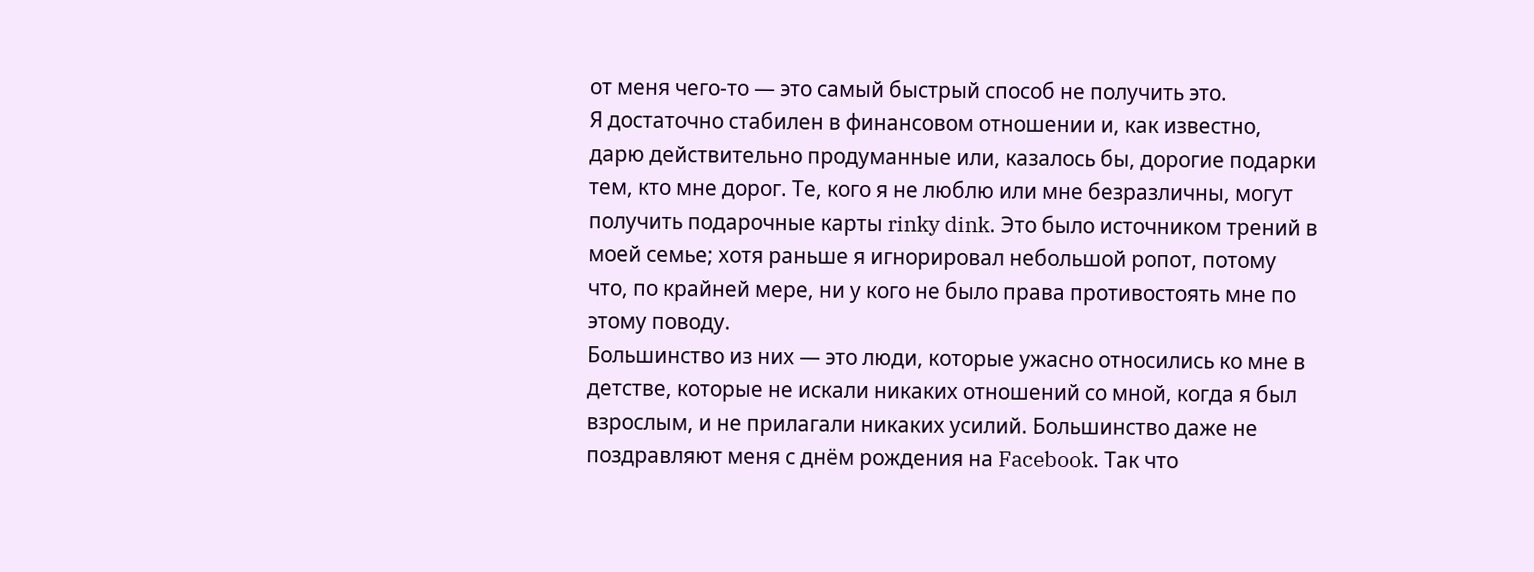от меня чего-то — это самый быстрый способ не получить это.
Я достаточно стабилен в финансовом отношении и, как известно, дарю действительно продуманные или, казалось бы, дорогие подарки тем, кто мне дорог. Те, кого я не люблю или мне безразличны, могут получить подарочные карты rinky dink. Это было источником трений в моей семье; хотя раньше я игнорировал небольшой ропот, потому что, по крайней мере, ни у кого не было права противостоять мне по этому поводу.
Большинство из них — это люди, которые ужасно относились ко мне в детстве, которые не искали никаких отношений со мной, когда я был взрослым, и не прилагали никаких усилий. Большинство даже не поздравляют меня с днём рождения на Facebook. Так что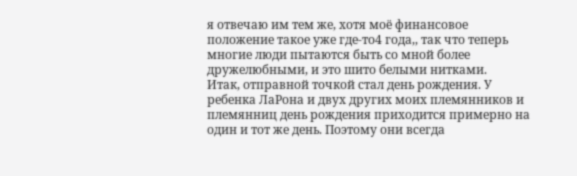я отвечаю им тем же, хотя моё финансовое положение такое уже где-то4 года,, так что теперь многие люди пытаются быть со мной более дружелюбными, и это шито белыми нитками.
Итак, отправной точкой стал день рождения. У ребенка ЛаРона и двух других моих племянников и племянниц день рождения приходится примерно на один и тот же день. Поэтому они всегда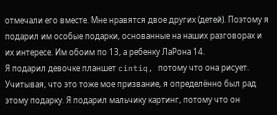отмечали его вместе. Мне нравятся двое других (детей). Поэтому я подарил им особые подарки, основанные на наших разговорах и их интересе. Им обоим по 13, а ребенку ЛаРона 14.
Я подарил девочке планшет cintiq, потому что она рисует. Учитывая, что это тоже мое призвание, я определённо был рад этому подарку. Я подарил мальчику картинг, потому что он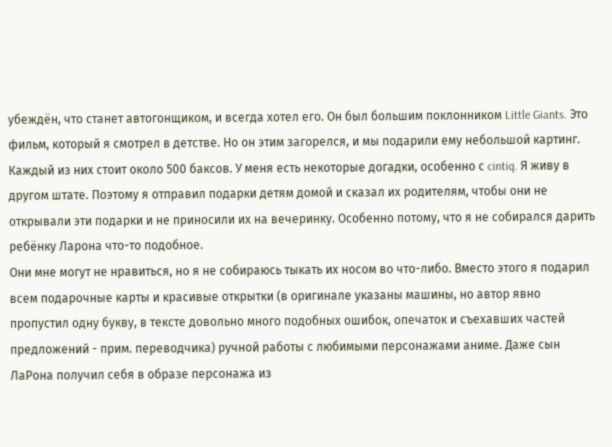убеждён, что станет автогонщиком, и всегда хотел его. Он был большим поклонником Little Giants. Это фильм, который я смотрел в детстве. Но он этим загорелся, и мы подарили ему небольшой картинг. Каждый из них стоит около 500 баксов. У меня есть некоторые догадки, особенно с cintiq. Я живу в другом штате. Поэтому я отправил подарки детям домой и сказал их родителям, чтобы они не открывали эти подарки и не приносили их на вечеринку. Особенно потому, что я не собирался дарить ребёнку Ларона что-то подобное.
Они мне могут не нравиться, но я не собираюсь тыкать их носом во что-либо. Вместо этого я подарил всем подарочные карты и красивые открытки (в оригинале указаны машины, но автор явно пропустил одну букву, в тексте довольно много подобных ошибок, опечаток и съехавших частей предложений - прим. переводчика) ручной работы с любимыми персонажами аниме. Даже сын ЛаРона получил себя в образе персонажа из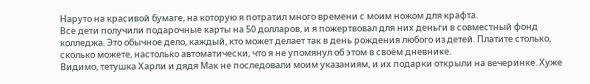Наруто на красивой бумаге, на которую я потратил много времени с моим ножом для крафта.
Все дети получили подарочные карты на 50 долларов, и я пожертвовал для них деньги в совместный фонд колледжа. Это обычное дело, каждый, кто может делает так в день рождения любого из детей. Платите столько, сколько можете, настолько автоматически, что я не упомянул об этом в своём дневнике.
Видимо, тетушка Харли и дядя Мак не последовали моим указаниям, и их подарки открыли на вечеринке. Хуже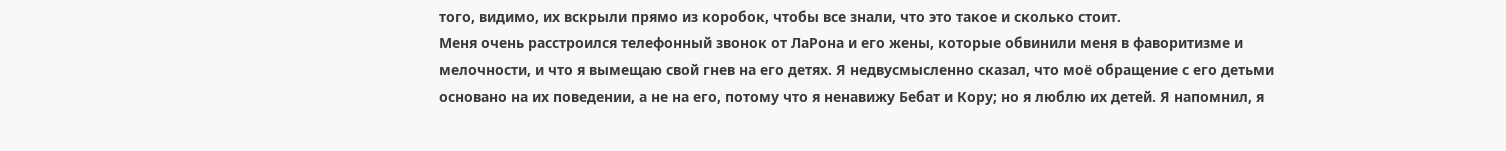того, видимо, их вскрыли прямо из коробок, чтобы все знали, что это такое и сколько стоит.
Меня очень расстроился телефонный звонок от ЛаРона и его жены, которые обвинили меня в фаворитизме и мелочности, и что я вымещаю свой гнев на его детях. Я недвусмысленно сказал, что моё обращение с его детьми основано на их поведении, а не на его, потому что я ненавижу Бебат и Кору; но я люблю их детей. Я напомнил, я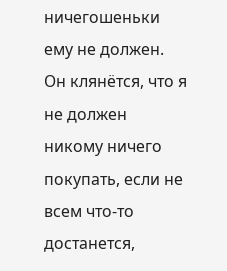ничегошеньки ему не должен. Он клянётся, что я не должен никому ничего покупать, если не всем что-то достанется,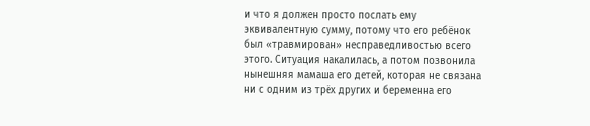и что я должен просто послать ему эквивалентную сумму, потому что его ребёнок был «травмирован» несправедливостью всего этого. Ситуация накалилась, а потом позвонила нынешняя мамаша его детей, которая не связана ни с одним из трёх других и беременна его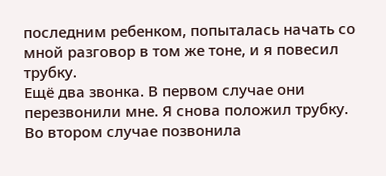последним ребенком, попыталась начать со мной разговор в том же тоне, и я повесил трубку.
Ещё два звонка. В первом случае они перезвонили мне. Я снова положил трубку. Во втором случае позвонила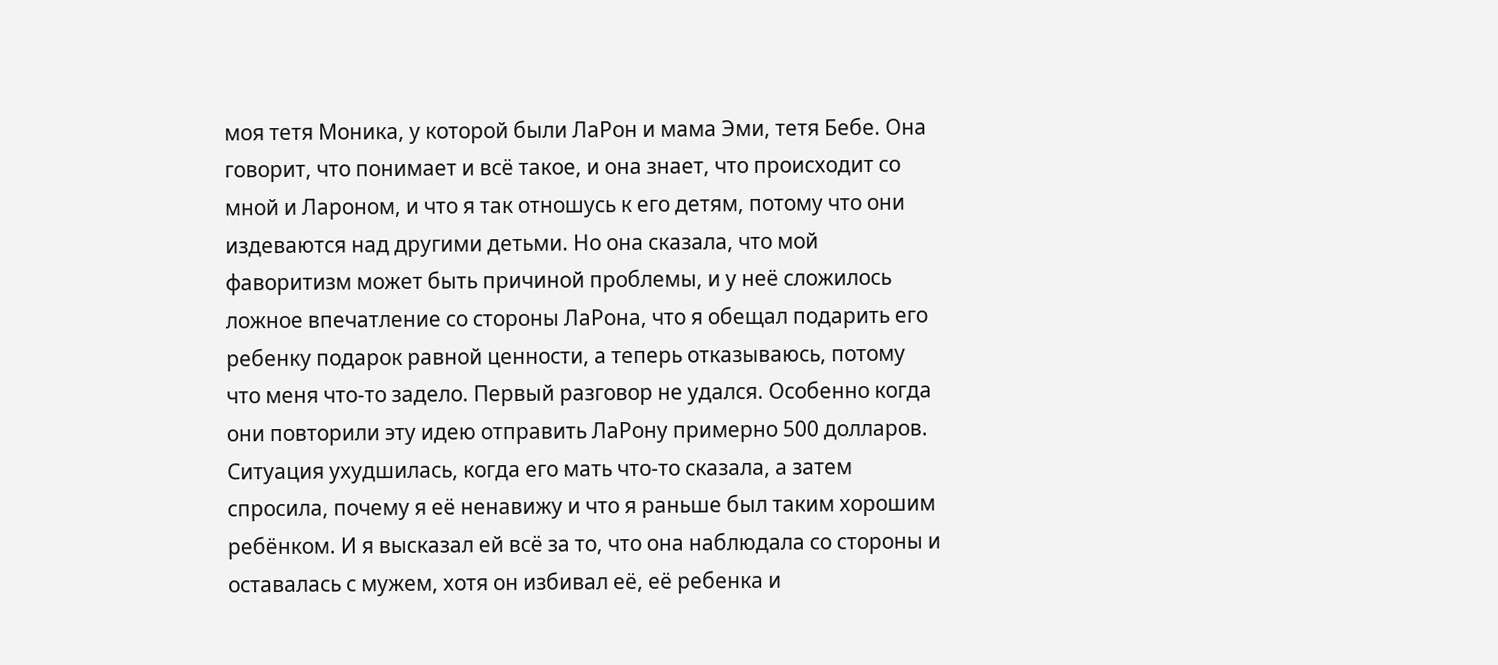моя тетя Моника, у которой были ЛаРон и мама Эми, тетя Бебе. Она говорит, что понимает и всё такое, и она знает, что происходит со мной и Лароном, и что я так отношусь к его детям, потому что они издеваются над другими детьми. Но она сказала, что мой фаворитизм может быть причиной проблемы, и у неё сложилось ложное впечатление со стороны ЛаРона, что я обещал подарить его ребенку подарок равной ценности, а теперь отказываюсь, потому что меня что-то задело. Первый разговор не удался. Особенно когда они повторили эту идею отправить ЛаРону примерно 500 долларов.
Ситуация ухудшилась, когда его мать что-то сказала, а затем спросила, почему я её ненавижу и что я раньше был таким хорошим ребёнком. И я высказал ей всё за то, что она наблюдала со стороны и оставалась с мужем, хотя он избивал её, её ребенка и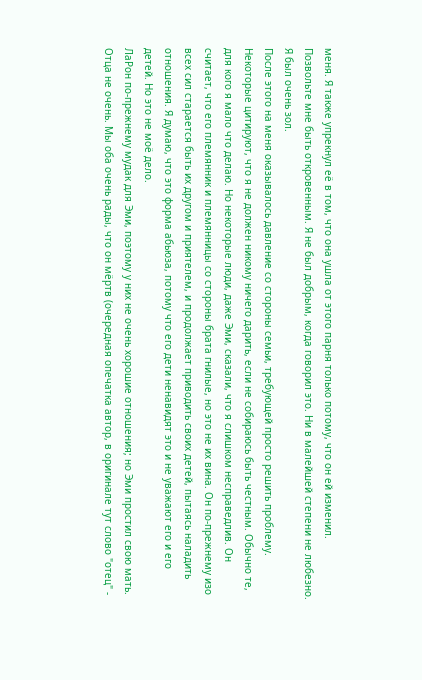меня. Я также упрекнул её в том, что она ушла от этого парня только потому, что он ей изменил.
Позвольте мне быть откровенным. Я не был добрым, когда говорил это. Ни в малейшей степени не любезно. Я был очень зол.
После этого на меня оказывалось давление со стороны семьи, требующей просто решить проблему. Некоторые цитируют, что я не должен никому ничего дарить, если не собираюсь быть честным. Обычно те, для кого я мало что делаю. Но некоторые люди, даже Эми, сказали, что я слишком несправедлив. Он считает, что его племянник и племянницы со стороны брата гнилые, но это не их вина. Он по-прежнему изо всех сил старается быть их другом и приятелем, и продолжает приводить своих детей, пытаясь наладить отношения. Я думаю, что это форма абьюза, потому что его дети ненавидят это и не уважают его и его детей. Но это не моё дело.
ЛаРон по-прежнему мудак для Эми, поэтому у них не очень хорошие отношения; но Эми простил свою мать. Отца не очень. Мы оба очень рады, что он мёртв (очередная опечатка автор, в оригинале тут слово "отец" -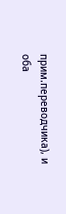прим.переводчика), и оба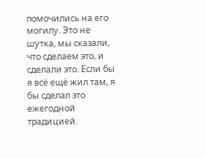помочились на его могилу. Это не шутка, мы сказали, что сделаем это, и сделали это. Если бы я всё ещё жил там, я бы сделал это ежегодной традицией.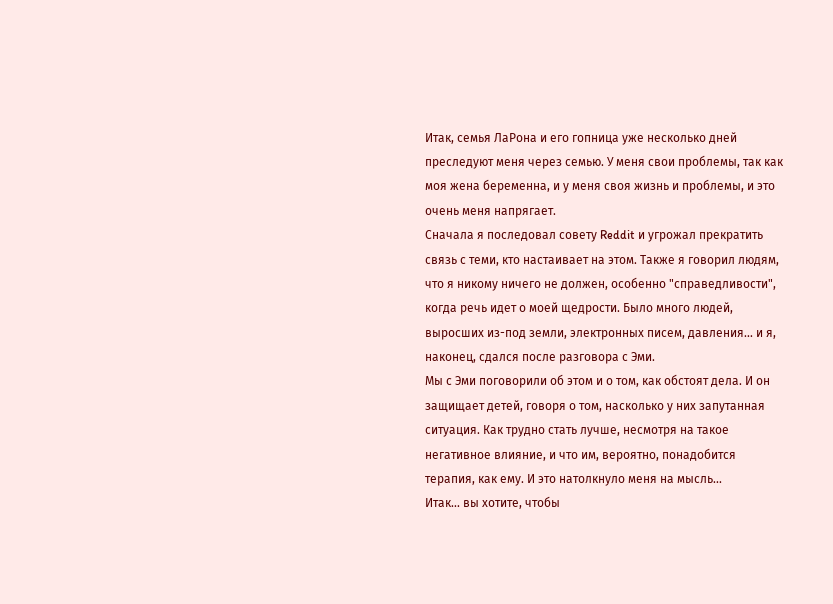Итак, семья ЛаРона и его гопница уже несколько дней преследуют меня через семью. У меня свои проблемы, так как моя жена беременна, и у меня своя жизнь и проблемы, и это очень меня напрягает.
Сначала я последовал совету Reddit и угрожал прекратить связь с теми, кто настаивает на этом. Также я говорил людям, что я никому ничего не должен, особенно "справедливости", когда речь идет о моей щедрости. Было много людей, выросших из-под земли, электронных писем, давления... и я, наконец, сдался после разговора с Эми.
Мы с Эми поговорили об этом и о том, как обстоят дела. И он защищает детей, говоря о том, насколько у них запутанная ситуация. Как трудно стать лучше, несмотря на такое негативное влияние, и что им, вероятно, понадобится терапия, как ему. И это натолкнуло меня на мысль...
Итак... вы хотите, чтобы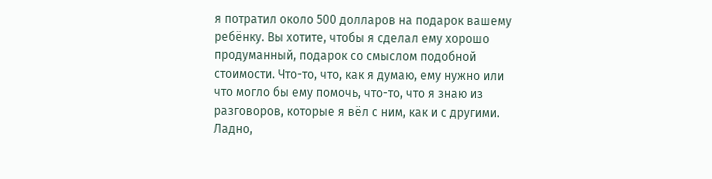я потратил около 500 долларов на подарок вашему ребёнку. Вы хотите, чтобы я сделал ему хорошо продуманный, подарок со смыслом подобной стоимости. Что-то, что, как я думаю, ему нужно или что могло бы ему помочь, что-то, что я знаю из разговоров, которые я вёл с ним, как и с другими. Ладно,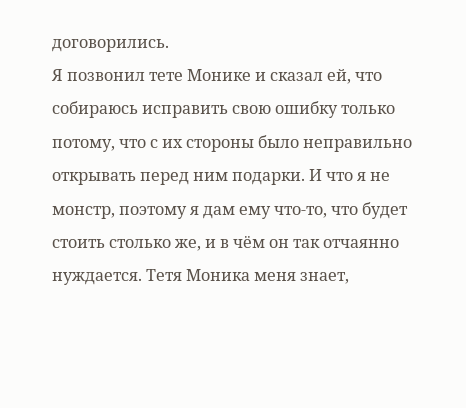договорились.
Я позвонил тете Монике и сказал ей, что собираюсь исправить свою ошибку только потому, что с их стороны было неправильно открывать перед ним подарки. И что я не монстр, поэтому я дам ему что-то, что будет стоить столько же, и в чём он так отчаянно нуждается. Тетя Моника меня знает,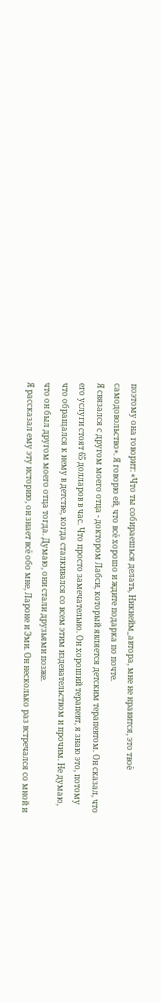поэтому она говорит: «Что ты собираешься делать, Никнейм_автора, мне не нравится, это твоё самодовольство». Я говорю ей, что всё хорошо и ждите подарка по почте.
Я связался с другом моего отца - доктором Лабси, который является детским терапевтом. Он сказал, что его услуги стоят 65 долларов в час. Что просто замечательно. Он хороший терапевт, я знаю это, потому что обращался к нему в детстве, когда сталкивался со всем этим издевательством и прочим. Не думаю, что он был другом моего отца тогда. Думаю, они стали друзьями позже.
Я рассказал ему эту историю, он знает всё обо мне, Лароне и Эми. Он несколько раз встречался со мной и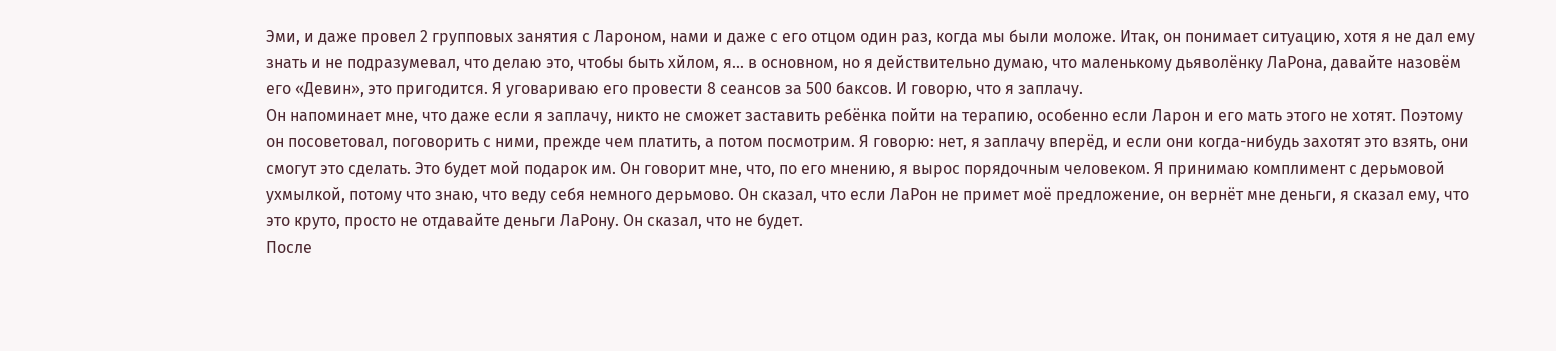Эми, и даже провел 2 групповых занятия с Лароном, нами и даже с его отцом один раз, когда мы были моложе. Итак, он понимает ситуацию, хотя я не дал ему знать и не подразумевал, что делаю это, чтобы быть хйлом, я... в основном, но я действительно думаю, что маленькому дьяволёнку ЛаРона, давайте назовём его «Девин», это пригодится. Я уговариваю его провести 8 сеансов за 500 баксов. И говорю, что я заплачу.
Он напоминает мне, что даже если я заплачу, никто не сможет заставить ребёнка пойти на терапию, особенно если Ларон и его мать этого не хотят. Поэтому он посоветовал, поговорить с ними, прежде чем платить, а потом посмотрим. Я говорю: нет, я заплачу вперёд, и если они когда-нибудь захотят это взять, они смогут это сделать. Это будет мой подарок им. Он говорит мне, что, по его мнению, я вырос порядочным человеком. Я принимаю комплимент с дерьмовой ухмылкой, потому что знаю, что веду себя немного дерьмово. Он сказал, что если ЛаРон не примет моё предложение, он вернёт мне деньги, я сказал ему, что это круто, просто не отдавайте деньги ЛаРону. Он сказал, что не будет.
После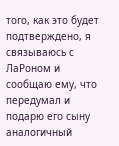того, как это будет подтверждено, я связываюсь с ЛаРоном и сообщаю ему, что передумал и подарю его сыну аналогичный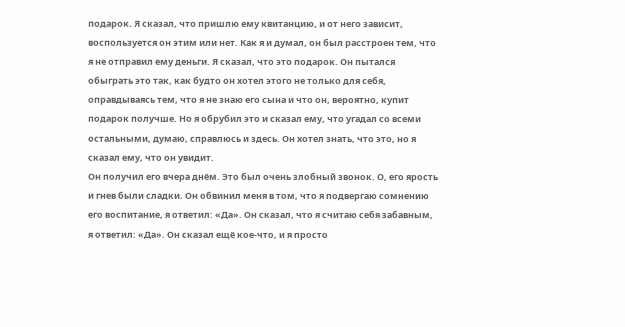подарок. Я сказал, что пришлю ему квитанцию, и от него зависит, воспользуется он этим или нет. Как я и думал, он был расстроен тем, что я не отправил ему деньги. Я сказал, что это подарок. Он пытался обыграть это так, как будто он хотел этого не только для себя, оправдываясь тем, что я не знаю его сына и что он, вероятно, купит подарок получше. Но я обрубил это и сказал ему, что угадал со всеми остальными, думаю, справлюсь и здесь. Он хотел знать, что это, но я сказал ему, что он увидит.
Он получил его вчера днём. Это был очень злобный звонок. О, его ярость и гнев были сладки. Он обвинил меня в том, что я подвергаю сомнению его воспитание, я ответил: «Да». Он сказал, что я считаю себя забавным, я ответил: «Да». Он сказал ещё кое-что, и я просто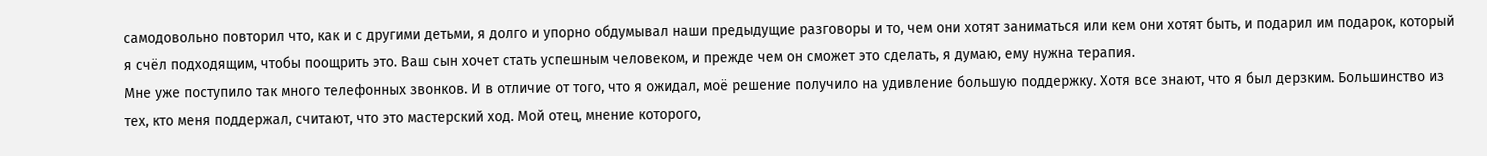самодовольно повторил что, как и с другими детьми, я долго и упорно обдумывал наши предыдущие разговоры и то, чем они хотят заниматься или кем они хотят быть, и подарил им подарок, который я счёл подходящим, чтобы поощрить это. Ваш сын хочет стать успешным человеком, и прежде чем он сможет это сделать, я думаю, ему нужна терапия.
Мне уже поступило так много телефонных звонков. И в отличие от того, что я ожидал, моё решение получило на удивление большую поддержку. Хотя все знают, что я был дерзким. Большинство из тех, кто меня поддержал, считают, что это мастерский ход. Мой отец, мнение которого,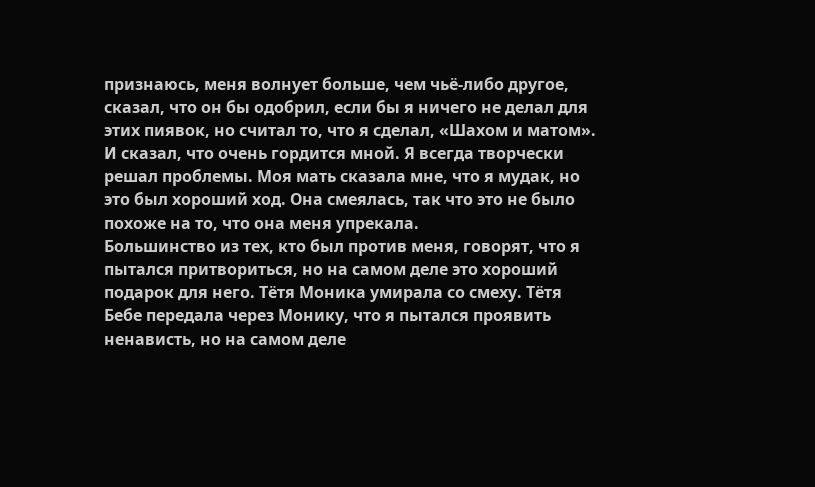признаюсь, меня волнует больше, чем чьё-либо другое, сказал, что он бы одобрил, если бы я ничего не делал для этих пиявок, но считал то, что я сделал, «Шахом и матом». И сказал, что очень гордится мной. Я всегда творчески решал проблемы. Моя мать сказала мне, что я мудак, но это был хороший ход. Она смеялась, так что это не было похоже на то, что она меня упрекала.
Большинство из тех, кто был против меня, говорят, что я пытался притвориться, но на самом деле это хороший подарок для него. Тётя Моника умирала со смеху. Тётя Бебе передала через Монику, что я пытался проявить ненависть, но на самом деле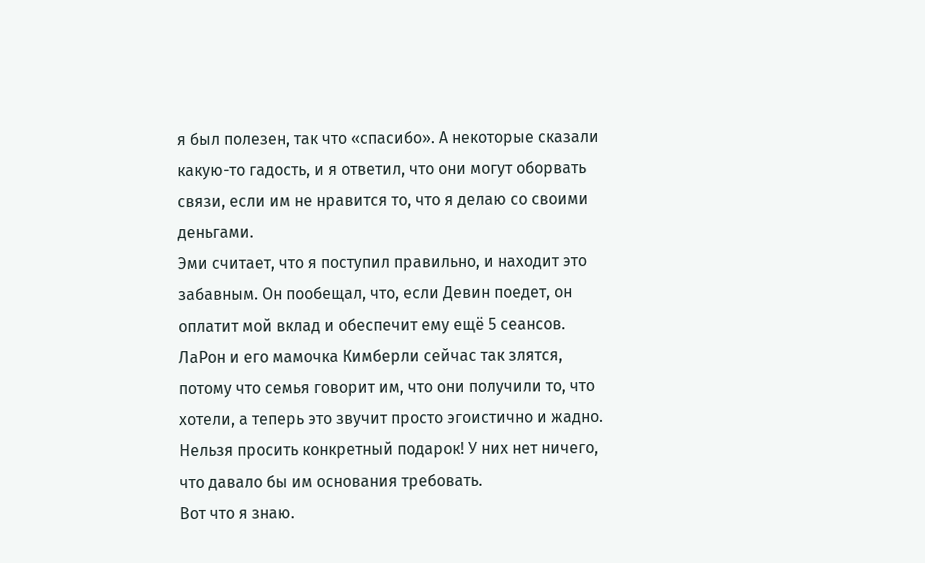я был полезен, так что «спасибо». А некоторые сказали какую-то гадость, и я ответил, что они могут оборвать связи, если им не нравится то, что я делаю со своими деньгами.
Эми считает, что я поступил правильно, и находит это забавным. Он пообещал, что, если Девин поедет, он оплатит мой вклад и обеспечит ему ещё 5 сеансов.
ЛаРон и его мамочка Кимберли сейчас так злятся, потому что семья говорит им, что они получили то, что хотели, а теперь это звучит просто эгоистично и жадно. Нельзя просить конкретный подарок! У них нет ничего, что давало бы им основания требовать.
Вот что я знаю.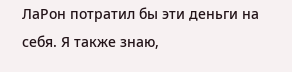ЛаРон потратил бы эти деньги на себя. Я также знаю,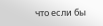что если бы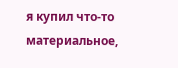я купил что-то материальное,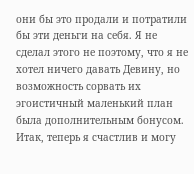они бы это продали и потратили бы эти деньги на себя. Я не сделал этого не поэтому, что я не хотел ничего давать Девину, но возможность сорвать их эгоистичный маленький план была дополнительным бонусом. Итак, теперь я счастлив и могу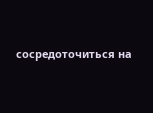сосредоточиться на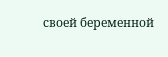своей беременной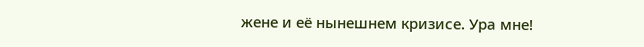жене и её нынешнем кризисе. Ура мне!